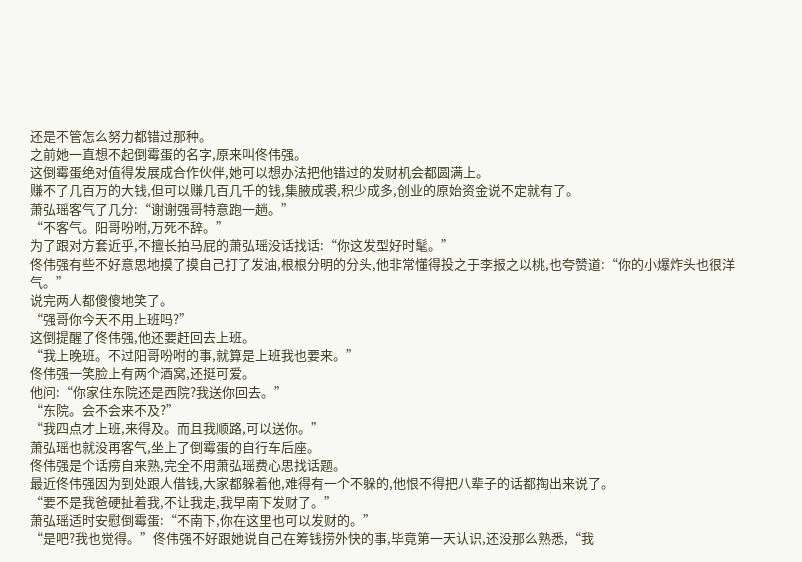还是不管怎么努力都错过那种。
之前她一直想不起倒霉蛋的名字,原来叫佟伟强。
这倒霉蛋绝对值得发展成合作伙伴,她可以想办法把他错过的发财机会都圆满上。
赚不了几百万的大钱,但可以赚几百几千的钱,集腋成裘,积少成多,创业的原始资金说不定就有了。
萧弘瑶客气了几分:“谢谢强哥特意跑一趟。”
“不客气。阳哥吩咐,万死不辞。”
为了跟对方套近乎,不擅长拍马屁的萧弘瑶没话找话:“你这发型好时髦。”
佟伟强有些不好意思地摸了摸自己打了发油,根根分明的分头,他非常懂得投之于李报之以桃,也夸赞道:“你的小爆炸头也很洋气。”
说完两人都傻傻地笑了。
“强哥你今天不用上班吗?”
这倒提醒了佟伟强,他还要赶回去上班。
“我上晚班。不过阳哥吩咐的事,就算是上班我也要来。”
佟伟强一笑脸上有两个酒窝,还挺可爱。
他问:“你家住东院还是西院?我送你回去。”
“东院。会不会来不及?”
“我四点才上班,来得及。而且我顺路,可以送你。”
萧弘瑶也就没再客气,坐上了倒霉蛋的自行车后座。
佟伟强是个话痨自来熟,完全不用萧弘瑶费心思找话题。
最近佟伟强因为到处跟人借钱,大家都躲着他,难得有一个不躲的,他恨不得把八辈子的话都掏出来说了。
“要不是我爸硬扯着我,不让我走,我早南下发财了。”
萧弘瑶适时安慰倒霉蛋:“不南下,你在这里也可以发财的。”
“是吧?我也觉得。”佟伟强不好跟她说自己在筹钱捞外快的事,毕竟第一天认识,还没那么熟悉,“我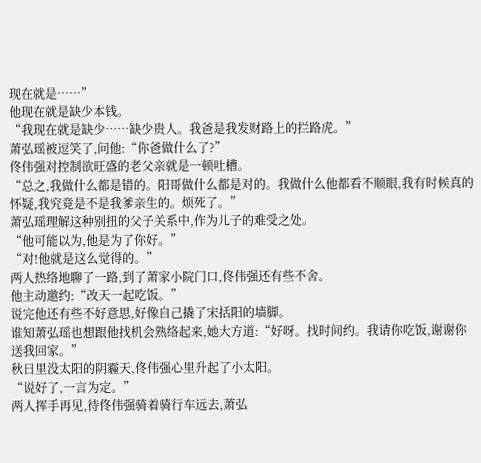现在就是……”
他现在就是缺少本钱。
“我现在就是缺少……缺少贵人。我爸是我发财路上的拦路虎。”
萧弘瑶被逗笑了,问他:“你爸做什么了?”
佟伟强对控制欲旺盛的老父亲就是一顿吐槽。
“总之,我做什么都是错的。阳哥做什么都是对的。我做什么他都看不顺眼,我有时候真的怀疑,我究竟是不是我爹亲生的。烦死了。”
萧弘瑶理解这种别扭的父子关系中,作为儿子的难受之处。
“他可能以为,他是为了你好。”
“对!他就是这么觉得的。”
两人热络地聊了一路,到了萧家小院门口,佟伟强还有些不舍。
他主动邀约:“改天一起吃饭。”
说完他还有些不好意思,好像自己撬了宋括阳的墙脚。
谁知萧弘瑶也想跟他找机会熟络起来,她大方道:“好呀。找时间约。我请你吃饭,谢谢你送我回家。”
秋日里没太阳的阴霾天,佟伟强心里升起了小太阳。
“说好了,一言为定。”
两人挥手再见,待佟伟强骑着骑行车远去,萧弘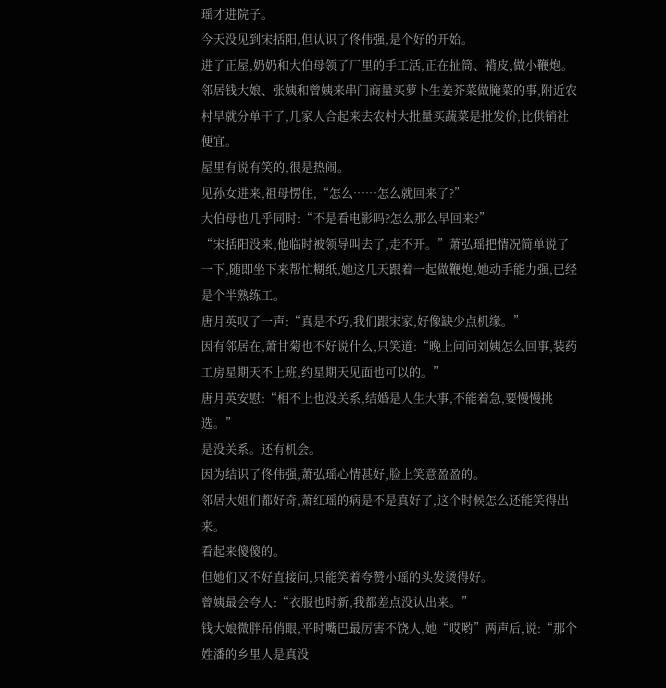瑶才进院子。
今天没见到宋括阳,但认识了佟伟强,是个好的开始。
进了正屋,奶奶和大伯母领了厂里的手工活,正在扯筒、褙皮,做小鞭炮。
邻居钱大娘、张姨和曾姨来串门商量买萝卜生姜芥菜做腌菜的事,附近农村早就分单干了,几家人合起来去农村大批量买蔬菜是批发价,比供销社便宜。
屋里有说有笑的,很是热闹。
见孙女进来,祖母愣住,“怎么……怎么就回来了?”
大伯母也几乎同时:“不是看电影吗?怎么那么早回来?”
“宋括阳没来,他临时被领导叫去了,走不开。”萧弘瑶把情况简单说了一下,随即坐下来帮忙糊纸,她这几天跟着一起做鞭炮,她动手能力强,已经是个半熟练工。
唐月英叹了一声:“真是不巧,我们跟宋家,好像缺少点机缘。”
因有邻居在,萧甘菊也不好说什么,只笑道:“晚上问问刘姨怎么回事,装药工房星期天不上班,约星期天见面也可以的。”
唐月英安慰:“相不上也没关系,结婚是人生大事,不能着急,要慢慢挑选。”
是没关系。还有机会。
因为结识了佟伟强,萧弘瑶心情甚好,脸上笑意盈盈的。
邻居大姐们都好奇,萧红瑶的病是不是真好了,这个时候怎么还能笑得出来。
看起来傻傻的。
但她们又不好直接问,只能笑着夸赞小瑶的头发烫得好。
曾姨最会夸人:“衣服也时新,我都差点没认出来。”
钱大娘微胖吊俏眼,平时嘴巴最厉害不饶人,她“哎哟”两声后,说:“那个姓潘的乡里人是真没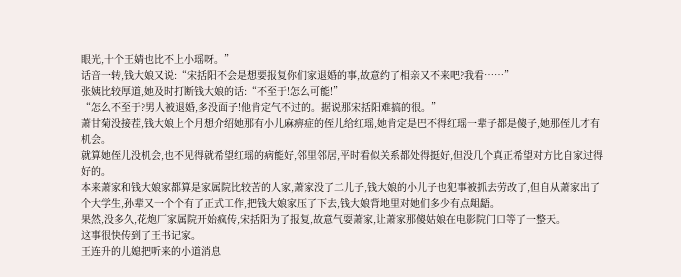眼光,十个王婧也比不上小瑶呀。”
话音一转,钱大娘又说:“宋括阳不会是想要报复你们家退婚的事,故意约了相亲又不来吧?我看……”
张姨比较厚道,她及时打断钱大娘的话:“不至于!怎么可能!”
“怎么不至于?男人被退婚,多没面子!他肯定气不过的。据说那宋括阳难搞的很。”
萧甘菊没接茬,钱大娘上个月想介绍她那有小儿麻痹症的侄儿给红瑶,她肯定是巴不得红瑶一辈子都是傻子,她那侄儿才有机会。
就算她侄儿没机会,也不见得就希望红瑶的病能好,邻里邻居,平时看似关系都处得挺好,但没几个真正希望对方比自家过得好的。
本来萧家和钱大娘家都算是家属院比较苦的人家,萧家没了二儿子,钱大娘的小儿子也犯事被抓去劳改了,但自从萧家出了个大学生,孙辈又一个个有了正式工作,把钱大娘家压了下去,钱大娘背地里对她们多少有点龃龉。
果然,没多久,花炮厂家属院开始疯传,宋括阳为了报复,故意气耍萧家,让萧家那傻姑娘在电影院门口等了一整天。
这事很快传到了王书记家。
王连升的儿媳把听来的小道消息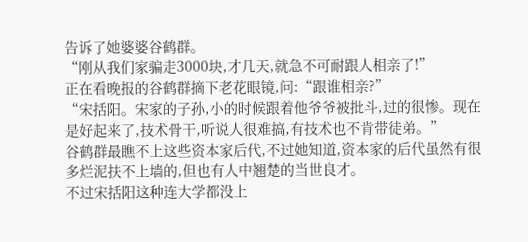告诉了她婆婆谷鹤群。
“刚从我们家骗走3000块,才几天,就急不可耐跟人相亲了!”
正在看晚报的谷鹤群摘下老花眼镜,问:“跟谁相亲?”
“宋括阳。宋家的子孙,小的时候跟着他爷爷被批斗,过的很惨。现在是好起来了,技术骨干,听说人很难搞,有技术也不肯带徒弟。”
谷鹤群最瞧不上这些资本家后代,不过她知道,资本家的后代虽然有很多烂泥扶不上墙的,但也有人中翘楚的当世良才。
不过宋括阳这种连大学都没上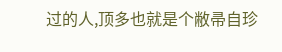过的人,顶多也就是个敝帚自珍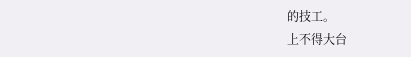的技工。
上不得大台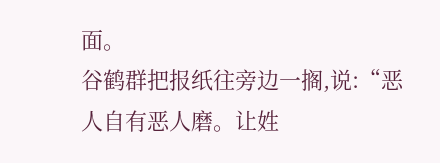面。
谷鹤群把报纸往旁边一搁,说:“恶人自有恶人磨。让姓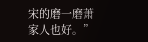宋的磨一磨萧家人也好。”